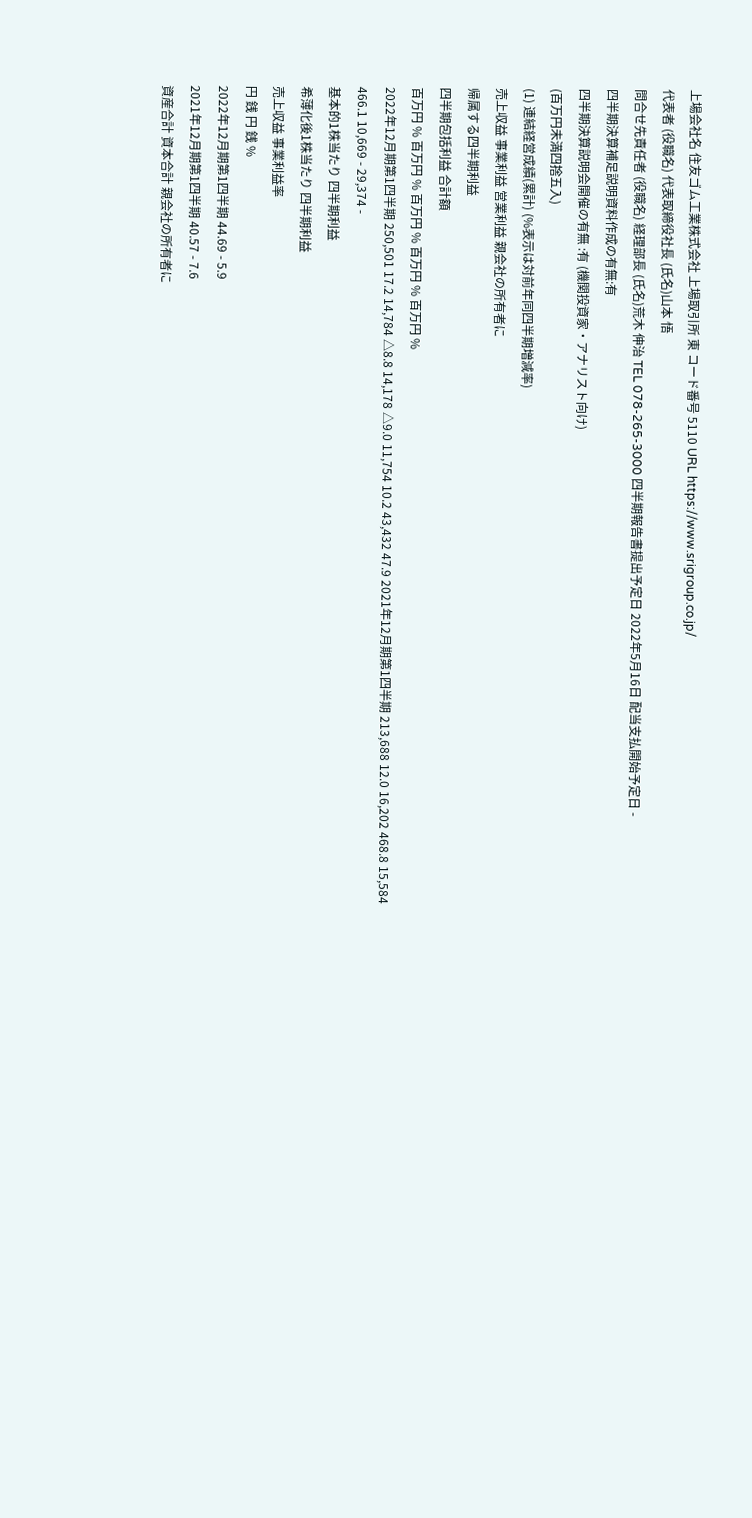上場会社名 住友ゴム工業株式会社 上場取引所 東 コード番号 5110 URL https://www.srigroup.co.jp/
代表者 (役職名) 代表取締役社長 (氏名)山本 悟
問合せ先責任者 (役職名) 経理部長 (氏名)荒木 伸治 TEL 078-265-3000 四半期報告書提出予定日 2022年5月16日 配当支払開始予定日 -
四半期決算補足説明資料作成の有無:有
四半期決算説明会開催の有無 :有 (機関投資家・アナリスト向け)
(百万円未満四捨五入)
(1) 連結経営成績(累計) (%表示は対前年同四半期増減率)
売上収益 事業利益 営業利益 親会社の所有者に
帰属する四半期利益
四半期包括利益 合計額
百万円 % 百万円 % 百万円 % 百万円 % 百万円 %
2022年12月期第1四半期 250,501 17.2 14,784 △8.8 14,178 △9.0 11,754 10.2 43,432 47.9 2021年12月期第1四半期 213,688 12.0 16,202 468.8 15,584 466.1 10,669 - 29,374 -
基本的1株当たり 四半期利益
希薄化後1株当たり 四半期利益
売上収益 事業利益率
円 銭 円 銭 %
2022年12月期第1四半期 44.69 - 5.9
2021年12月期第1四半期 40.57 - 7.6
資産合計 資本合計 親会社の所有者に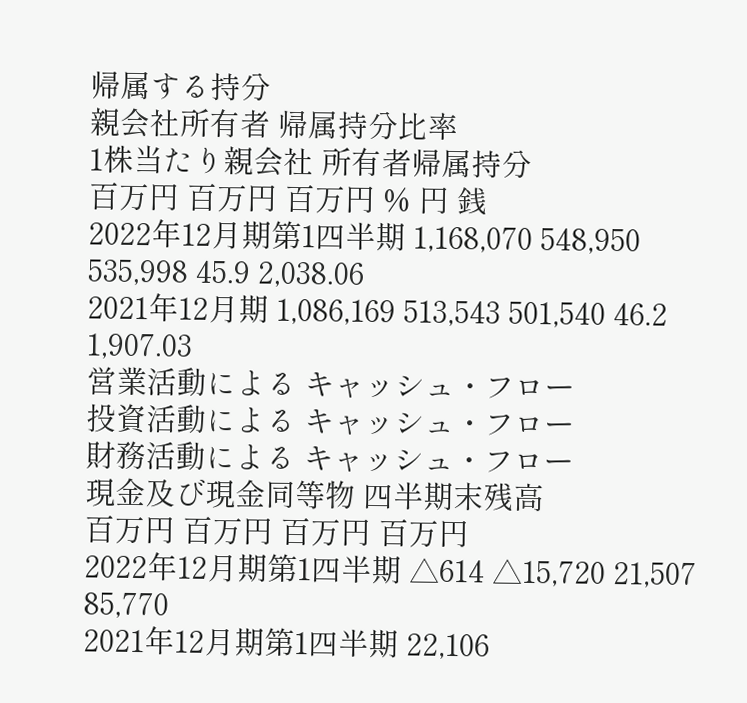帰属する持分
親会社所有者 帰属持分比率
1株当たり親会社 所有者帰属持分
百万円 百万円 百万円 % 円 銭
2022年12月期第1四半期 1,168,070 548,950 535,998 45.9 2,038.06
2021年12月期 1,086,169 513,543 501,540 46.2 1,907.03
営業活動による キャッシュ・フロー
投資活動による キャッシュ・フロー
財務活動による キャッシュ・フロー
現金及び現金同等物 四半期末残高
百万円 百万円 百万円 百万円
2022年12月期第1四半期 △614 △15,720 21,507 85,770
2021年12月期第1四半期 22,106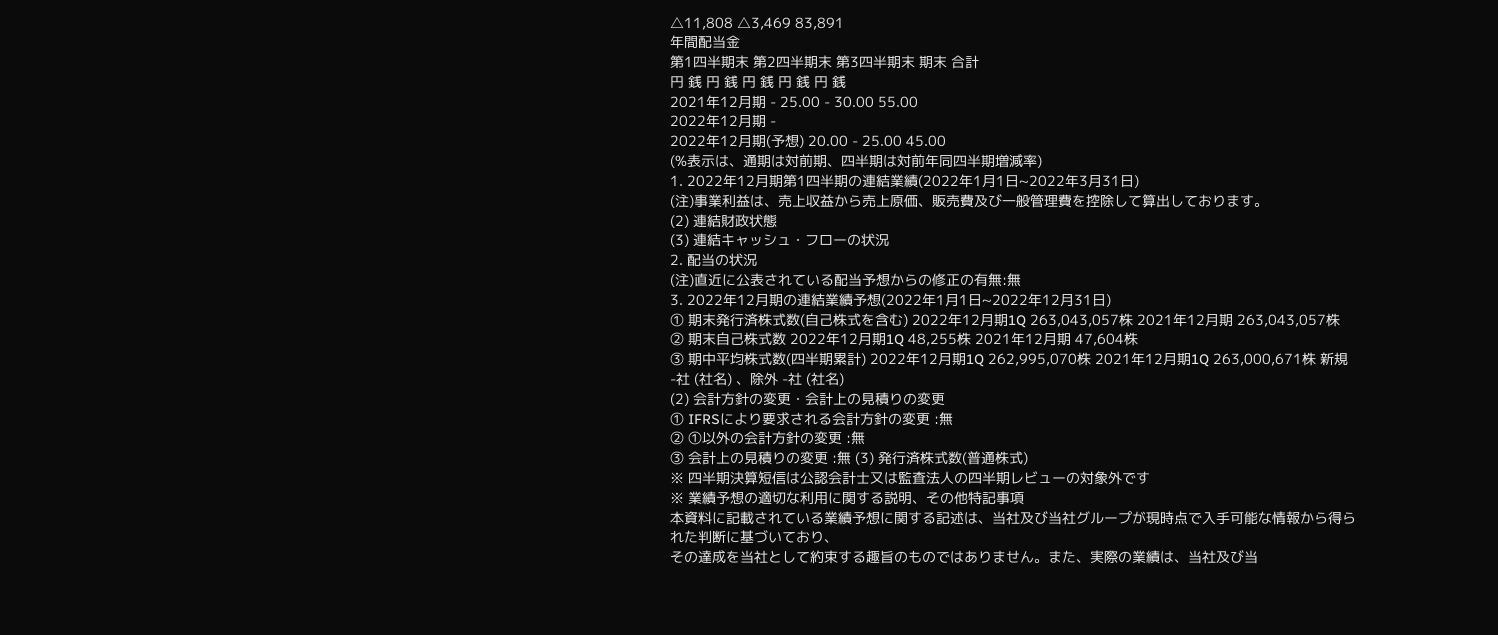△11,808 △3,469 83,891
年間配当金
第1四半期末 第2四半期末 第3四半期末 期末 合計
円 銭 円 銭 円 銭 円 銭 円 銭
2021年12月期 - 25.00 - 30.00 55.00
2022年12月期 -
2022年12月期(予想) 20.00 - 25.00 45.00
(%表示は、通期は対前期、四半期は対前年同四半期増減率)
1. 2022年12月期第1四半期の連結業績(2022年1月1日~2022年3月31日)
(注)事業利益は、売上収益から売上原価、販売費及び一般管理費を控除して算出しております。
(2) 連結財政状態
(3) 連結キャッシュ・フローの状況
2. 配当の状況
(注)直近に公表されている配当予想からの修正の有無:無
3. 2022年12月期の連結業績予想(2022年1月1日~2022年12月31日)
① 期末発行済株式数(自己株式を含む) 2022年12月期1Q 263,043,057株 2021年12月期 263,043,057株
② 期末自己株式数 2022年12月期1Q 48,255株 2021年12月期 47,604株
③ 期中平均株式数(四半期累計) 2022年12月期1Q 262,995,070株 2021年12月期1Q 263,000,671株 新規 -社 (社名) 、除外 -社 (社名)
(2) 会計方針の変更・会計上の見積りの変更
① IFRSにより要求される会計方針の変更 :無
② ①以外の会計方針の変更 :無
③ 会計上の見積りの変更 :無 (3) 発行済株式数(普通株式)
※ 四半期決算短信は公認会計士又は監査法人の四半期レビューの対象外です
※ 業績予想の適切な利用に関する説明、その他特記事項
本資料に記載されている業績予想に関する記述は、当社及び当社グループが現時点で入手可能な情報から得られた判断に基づいており、
その達成を当社として約束する趣旨のものではありません。また、実際の業績は、当社及び当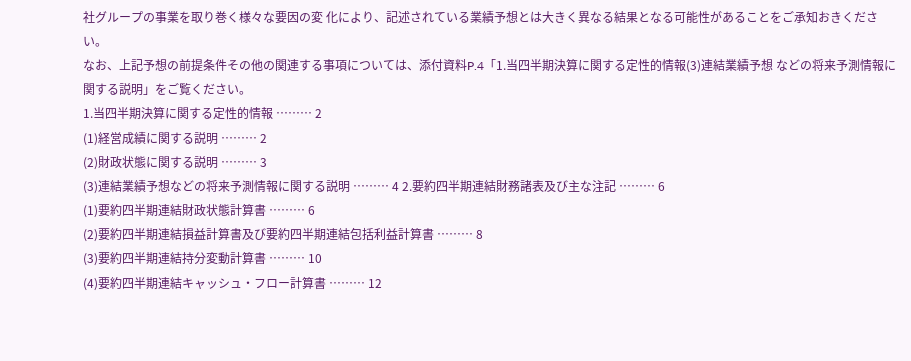社グループの事業を取り巻く様々な要因の変 化により、記述されている業績予想とは大きく異なる結果となる可能性があることをご承知おきください。
なお、上記予想の前提条件その他の関連する事項については、添付資料P.4「1.当四半期決算に関する定性的情報(3)連結業績予想 などの将来予測情報に関する説明」をご覧ください。
1.当四半期決算に関する定性的情報 ……… 2
(1)経営成績に関する説明 ……… 2
(2)財政状態に関する説明 ……… 3
(3)連結業績予想などの将来予測情報に関する説明 ……… 4 2.要約四半期連結財務諸表及び主な注記 ……… 6
(1)要約四半期連結財政状態計算書 ……… 6
(2)要約四半期連結損益計算書及び要約四半期連結包括利益計算書 ……… 8
(3)要約四半期連結持分変動計算書 ……… 10
(4)要約四半期連結キャッシュ・フロー計算書 ……… 12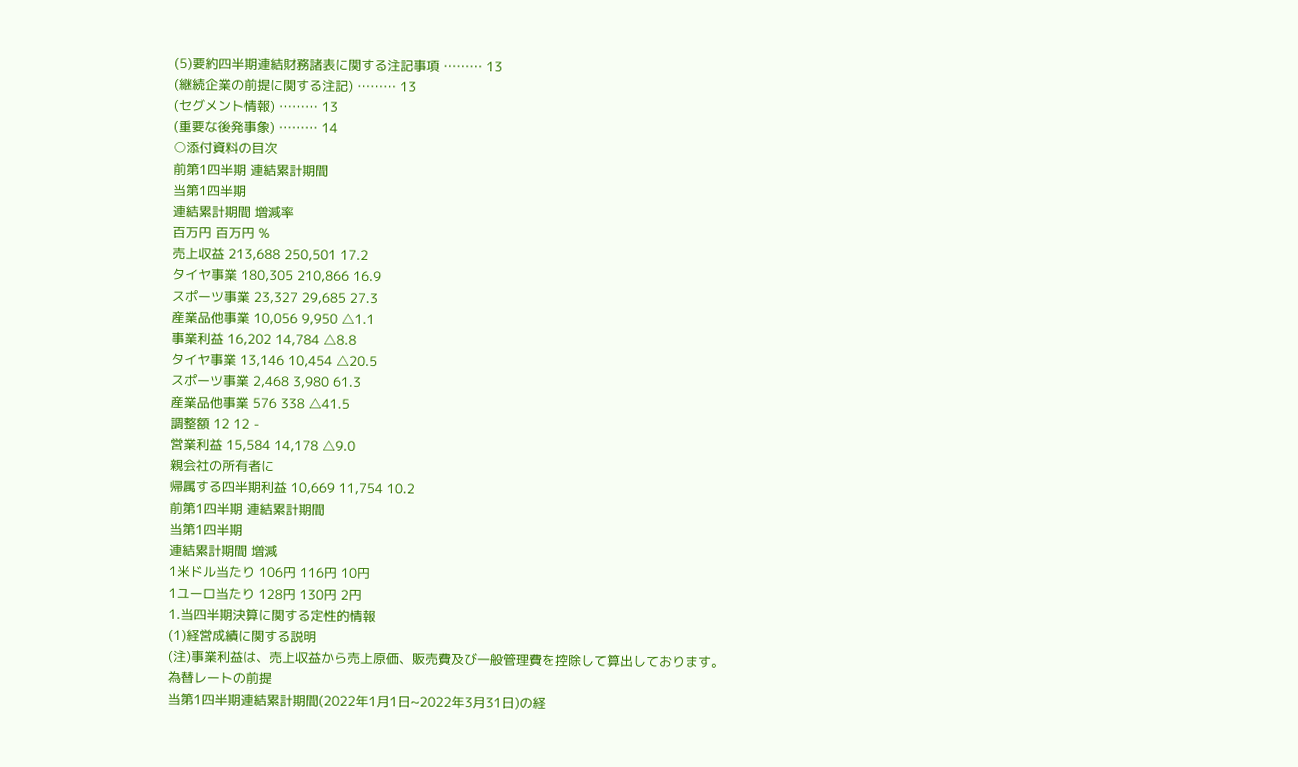(5)要約四半期連結財務諸表に関する注記事項 ……… 13
(継続企業の前提に関する注記) ……… 13
(セグメント情報) ……… 13
(重要な後発事象) ……… 14
○添付資料の目次
前第1四半期 連結累計期間
当第1四半期
連結累計期間 増減率
百万円 百万円 %
売上収益 213,688 250,501 17.2
タイヤ事業 180,305 210,866 16.9
スポーツ事業 23,327 29,685 27.3
産業品他事業 10,056 9,950 △1.1
事業利益 16,202 14,784 △8.8
タイヤ事業 13,146 10,454 △20.5
スポーツ事業 2,468 3,980 61.3
産業品他事業 576 338 △41.5
調整額 12 12 -
営業利益 15,584 14,178 △9.0
親会社の所有者に
帰属する四半期利益 10,669 11,754 10.2
前第1四半期 連結累計期間
当第1四半期
連結累計期間 増減
1米ドル当たり 106円 116円 10円
1ユーロ当たり 128円 130円 2円
1.当四半期決算に関する定性的情報
(1)経営成績に関する説明
(注)事業利益は、売上収益から売上原価、販売費及び一般管理費を控除して算出しております。
為替レートの前提
当第1四半期連結累計期間(2022年1月1日~2022年3月31日)の経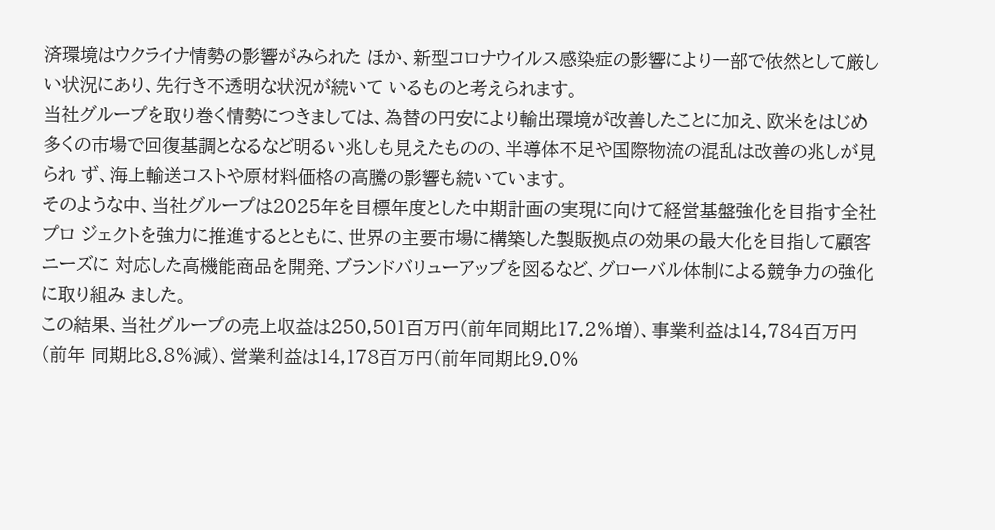済環境はウクライナ情勢の影響がみられた ほか、新型コロナウイルス感染症の影響により一部で依然として厳しい状況にあり、先行き不透明な状況が続いて いるものと考えられます。
当社グループを取り巻く情勢につきましては、為替の円安により輸出環境が改善したことに加え、欧米をはじめ 多くの市場で回復基調となるなど明るい兆しも見えたものの、半導体不足や国際物流の混乱は改善の兆しが見られ ず、海上輸送コストや原材料価格の高騰の影響も続いています。
そのような中、当社グループは2025年を目標年度とした中期計画の実現に向けて経営基盤強化を目指す全社プロ ジェクトを強力に推進するとともに、世界の主要市場に構築した製販拠点の効果の最大化を目指して顧客ニーズに 対応した高機能商品を開発、ブランドバリューアップを図るなど、グローバル体制による競争力の強化に取り組み ました。
この結果、当社グループの売上収益は250,501百万円(前年同期比17.2%増)、事業利益は14,784百万円(前年 同期比8.8%減)、営業利益は14,178百万円(前年同期比9.0%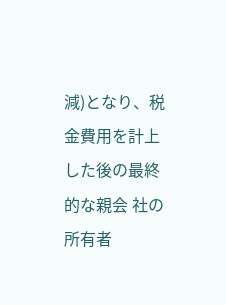減)となり、税金費用を計上した後の最終的な親会 社の所有者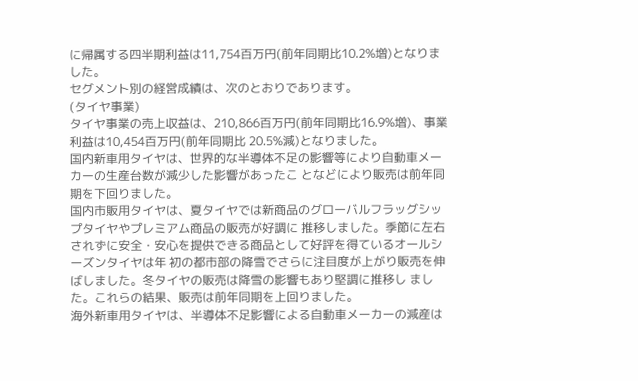に帰属する四半期利益は11,754百万円(前年同期比10.2%増)となりました。
セグメント別の経営成績は、次のとおりであります。
(タイヤ事業)
タイヤ事業の売上収益は、210,866百万円(前年同期比16.9%増)、事業利益は10,454百万円(前年同期比 20.5%減)となりました。
国内新車用タイヤは、世界的な半導体不足の影響等により自動車メーカーの生産台数が減少した影響があったこ となどにより販売は前年同期を下回りました。
国内市販用タイヤは、夏タイヤでは新商品のグローバルフラッグシップタイヤやプレミアム商品の販売が好調に 推移しました。季節に左右されずに安全・安心を提供できる商品として好評を得ているオールシーズンタイヤは年 初の都市部の降雪でさらに注目度が上がり販売を伸ばしました。冬タイヤの販売は降雪の影響もあり堅調に推移し ました。これらの結果、販売は前年同期を上回りました。
海外新車用タイヤは、半導体不足影響による自動車メーカーの減産は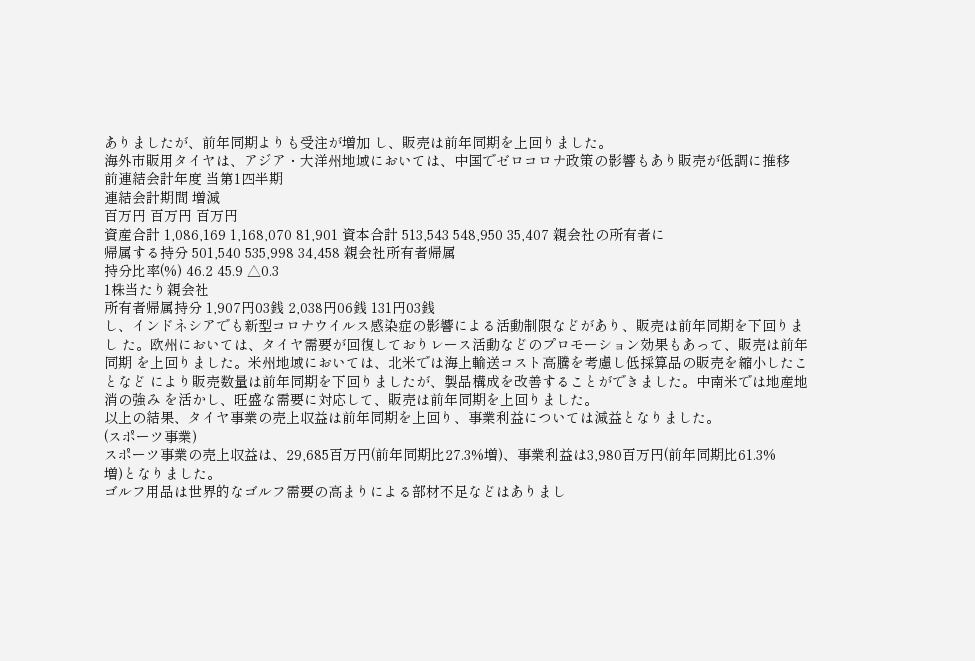ありましたが、前年同期よりも受注が増加 し、販売は前年同期を上回りました。
海外市販用タイヤは、アジア・大洋州地域においては、中国でゼロコロナ政策の影響もあり販売が低調に推移
前連結会計年度 当第1四半期
連結会計期間 増減
百万円 百万円 百万円
資産合計 1,086,169 1,168,070 81,901 資本合計 513,543 548,950 35,407 親会社の所有者に
帰属する持分 501,540 535,998 34,458 親会社所有者帰属
持分比率(%) 46.2 45.9 △0.3
1株当たり親会社
所有者帰属持分 1,907円03銭 2,038円06銭 131円03銭
し、インドネシアでも新型コロナウイルス感染症の影響による活動制限などがあり、販売は前年同期を下回りまし た。欧州においては、タイヤ需要が回復しておりレース活動などのプロモーション効果もあって、販売は前年同期 を上回りました。米州地域においては、北米では海上輸送コスト高騰を考慮し低採算品の販売を縮小したことなど により販売数量は前年同期を下回りましたが、製品構成を改善することができました。中南米では地産地消の強み を活かし、旺盛な需要に対応して、販売は前年同期を上回りました。
以上の結果、タイヤ事業の売上収益は前年同期を上回り、事業利益については減益となりました。
(スポーツ事業)
スポーツ事業の売上収益は、29,685百万円(前年同期比27.3%増)、事業利益は3,980百万円(前年同期比61.3%
増)となりました。
ゴルフ用品は世界的なゴルフ需要の高まりによる部材不足などはありまし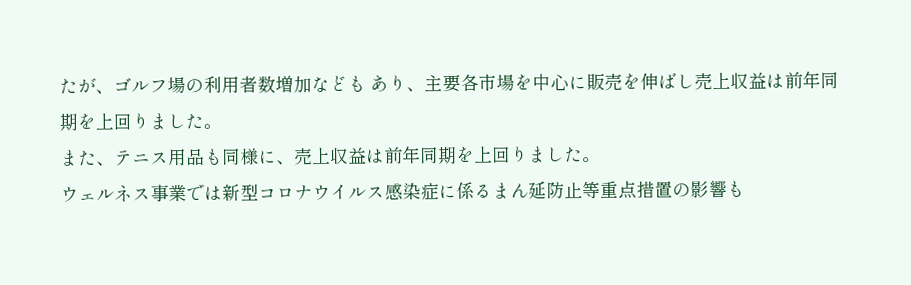たが、ゴルフ場の利用者数増加なども あり、主要各市場を中心に販売を伸ばし売上収益は前年同期を上回りました。
また、テニス用品も同様に、売上収益は前年同期を上回りました。
ウェルネス事業では新型コロナウイルス感染症に係るまん延防止等重点措置の影響も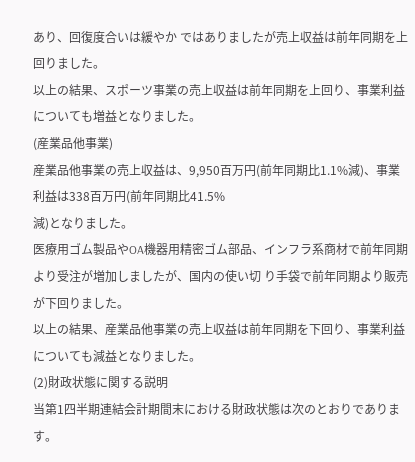あり、回復度合いは緩やか ではありましたが売上収益は前年同期を上回りました。
以上の結果、スポーツ事業の売上収益は前年同期を上回り、事業利益についても増益となりました。
(産業品他事業)
産業品他事業の売上収益は、9,950百万円(前年同期比1.1%減)、事業利益は338百万円(前年同期比41.5%
減)となりました。
医療用ゴム製品やOA機器用精密ゴム部品、インフラ系商材で前年同期より受注が増加しましたが、国内の使い切 り手袋で前年同期より販売が下回りました。
以上の結果、産業品他事業の売上収益は前年同期を下回り、事業利益についても減益となりました。
(2)財政状態に関する説明
当第1四半期連結会計期間末における財政状態は次のとおりであります。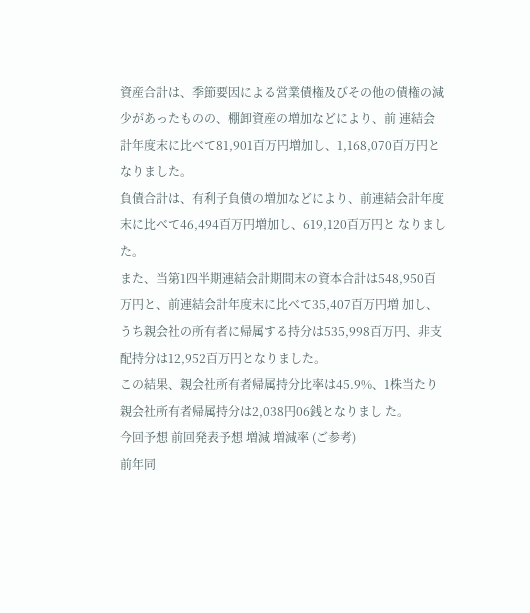資産合計は、季節要因による営業債権及びその他の債権の減少があったものの、棚卸資産の増加などにより、前 連結会計年度末に比べて81,901百万円増加し、1,168,070百万円となりました。
負債合計は、有利子負債の増加などにより、前連結会計年度末に比べて46,494百万円増加し、619,120百万円と なりました。
また、当第1四半期連結会計期間末の資本合計は548,950百万円と、前連結会計年度末に比べて35,407百万円増 加し、うち親会社の所有者に帰属する持分は535,998百万円、非支配持分は12,952百万円となりました。
この結果、親会社所有者帰属持分比率は45.9%、1株当たり親会社所有者帰属持分は2,038円06銭となりまし た。
今回予想 前回発表予想 増減 増減率 (ご参考)
前年同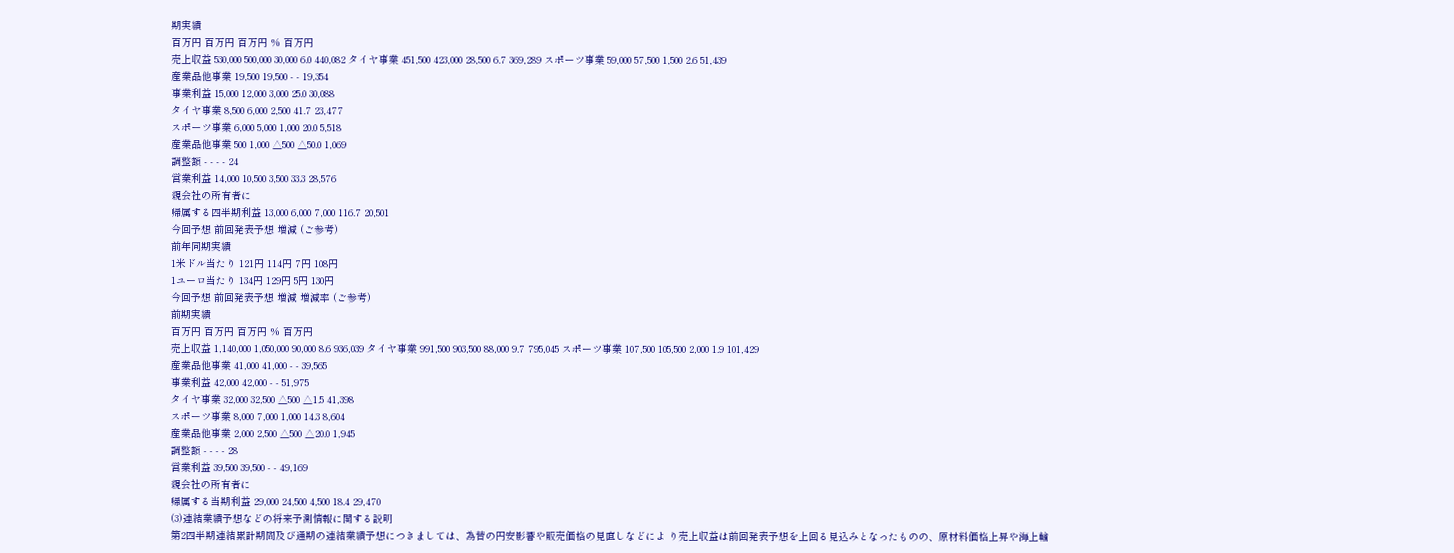期実績
百万円 百万円 百万円 % 百万円
売上収益 530,000 500,000 30,000 6.0 440,082 タイヤ事業 451,500 423,000 28,500 6.7 369,289 スポーツ事業 59,000 57,500 1,500 2.6 51,439
産業品他事業 19,500 19,500 - - 19,354
事業利益 15,000 12,000 3,000 25.0 30,088
タイヤ事業 8,500 6,000 2,500 41.7 23,477
スポーツ事業 6,000 5,000 1,000 20.0 5,518
産業品他事業 500 1,000 △500 △50.0 1,069
調整額 - - - - 24
営業利益 14,000 10,500 3,500 33.3 28,576
親会社の所有者に
帰属する四半期利益 13,000 6,000 7,000 116.7 20,501
今回予想 前回発表予想 増減 (ご参考)
前年同期実績
1米ドル当たり 121円 114円 7円 108円
1ユーロ当たり 134円 129円 5円 130円
今回予想 前回発表予想 増減 増減率 (ご参考)
前期実績
百万円 百万円 百万円 % 百万円
売上収益 1,140,000 1,050,000 90,000 8.6 936,039 タイヤ事業 991,500 903,500 88,000 9.7 795,045 スポーツ事業 107,500 105,500 2,000 1.9 101,429
産業品他事業 41,000 41,000 - - 39,565
事業利益 42,000 42,000 - - 51,975
タイヤ事業 32,000 32,500 △500 △1.5 41,398
スポーツ事業 8,000 7,000 1,000 14.3 8,604
産業品他事業 2,000 2,500 △500 △20.0 1,945
調整額 - - - - 28
営業利益 39,500 39,500 - - 49,169
親会社の所有者に
帰属する当期利益 29,000 24,500 4,500 18.4 29,470
(3)連結業績予想などの将来予測情報に関する説明
第2四半期連結累計期間及び通期の連結業績予想につきましては、為替の円安影響や販売価格の見直しなどによ り売上収益は前回発表予想を上回る見込みとなったものの、原材料価格上昇や海上輸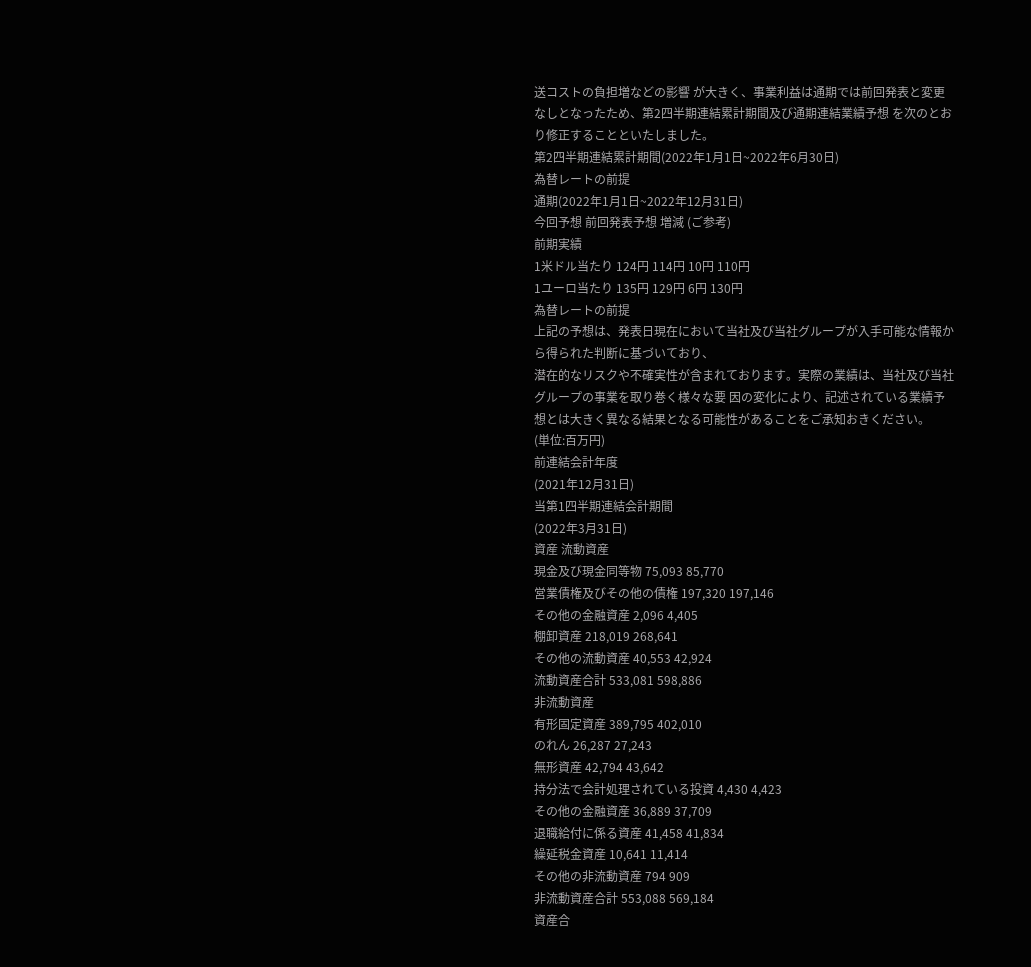送コストの負担増などの影響 が大きく、事業利益は通期では前回発表と変更なしとなったため、第2四半期連結累計期間及び通期連結業績予想 を次のとおり修正することといたしました。
第2四半期連結累計期間(2022年1月1日~2022年6月30日)
為替レートの前提
通期(2022年1月1日~2022年12月31日)
今回予想 前回発表予想 増減 (ご参考)
前期実績
1米ドル当たり 124円 114円 10円 110円
1ユーロ当たり 135円 129円 6円 130円
為替レートの前提
上記の予想は、発表日現在において当社及び当社グループが入手可能な情報から得られた判断に基づいており、
潜在的なリスクや不確実性が含まれております。実際の業績は、当社及び当社グループの事業を取り巻く様々な要 因の変化により、記述されている業績予想とは大きく異なる結果となる可能性があることをご承知おきください。
(単位:百万円)
前連結会計年度
(2021年12月31日)
当第1四半期連結会計期間
(2022年3月31日)
資産 流動資産
現金及び現金同等物 75,093 85,770
営業債権及びその他の債権 197,320 197,146
その他の金融資産 2,096 4,405
棚卸資産 218,019 268,641
その他の流動資産 40,553 42,924
流動資産合計 533,081 598,886
非流動資産
有形固定資産 389,795 402,010
のれん 26,287 27,243
無形資産 42,794 43,642
持分法で会計処理されている投資 4,430 4,423
その他の金融資産 36,889 37,709
退職給付に係る資産 41,458 41,834
繰延税金資産 10,641 11,414
その他の非流動資産 794 909
非流動資産合計 553,088 569,184
資産合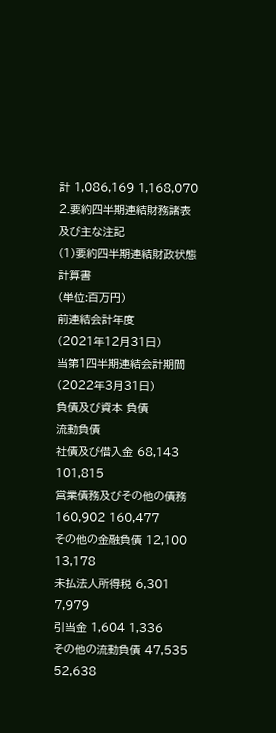計 1,086,169 1,168,070
2.要約四半期連結財務諸表及び主な注記
(1)要約四半期連結財政状態計算書
(単位:百万円)
前連結会計年度
(2021年12月31日)
当第1四半期連結会計期間
(2022年3月31日)
負債及び資本 負債
流動負債
社債及び借入金 68,143 101,815
営業債務及びその他の債務 160,902 160,477
その他の金融負債 12,100 13,178
未払法人所得税 6,301 7,979
引当金 1,604 1,336
その他の流動負債 47,535 52,638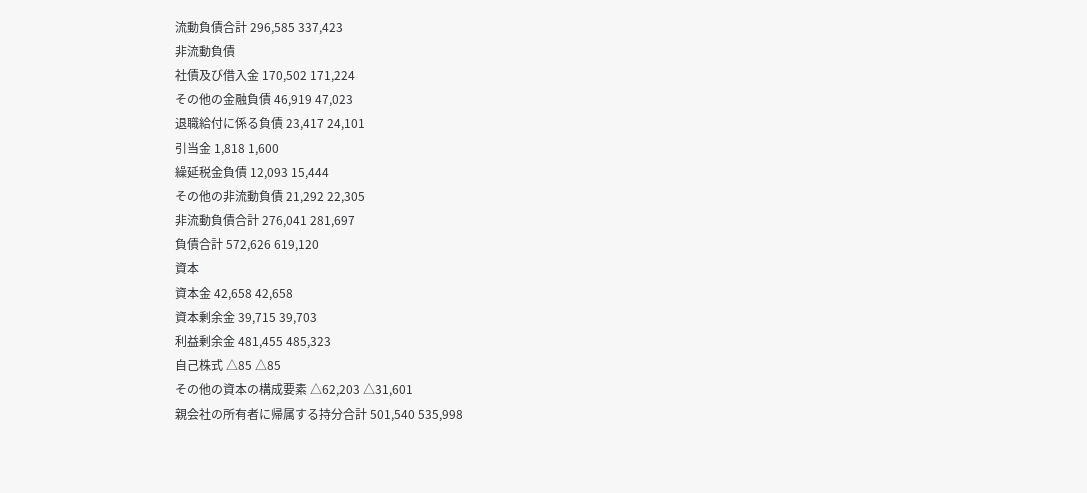流動負債合計 296,585 337,423
非流動負債
社債及び借入金 170,502 171,224
その他の金融負債 46,919 47,023
退職給付に係る負債 23,417 24,101
引当金 1,818 1,600
繰延税金負債 12,093 15,444
その他の非流動負債 21,292 22,305
非流動負債合計 276,041 281,697
負債合計 572,626 619,120
資本
資本金 42,658 42,658
資本剰余金 39,715 39,703
利益剰余金 481,455 485,323
自己株式 △85 △85
その他の資本の構成要素 △62,203 △31,601
親会社の所有者に帰属する持分合計 501,540 535,998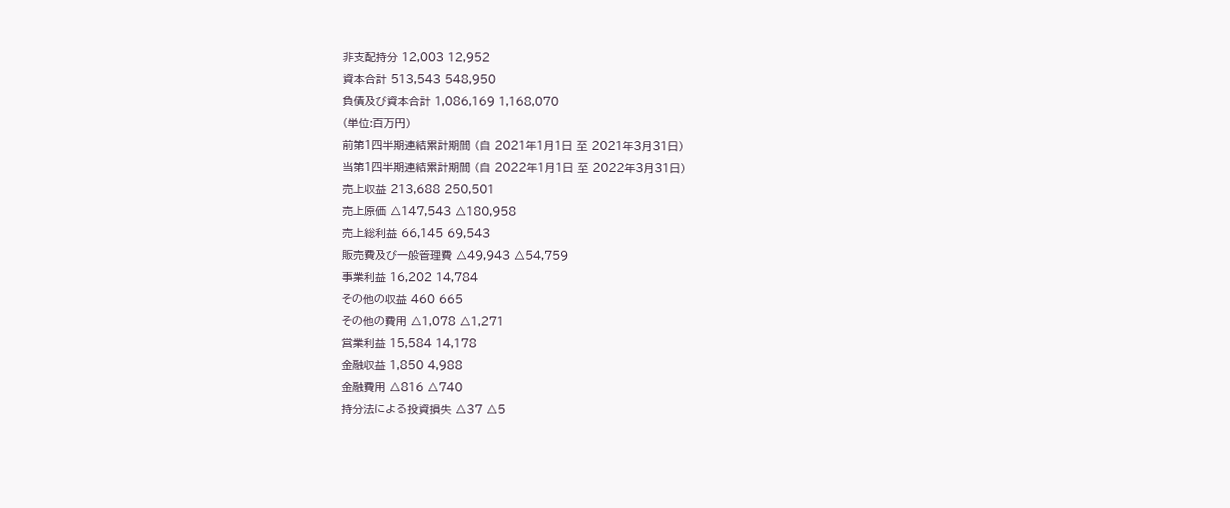非支配持分 12,003 12,952
資本合計 513,543 548,950
負債及び資本合計 1,086,169 1,168,070
(単位:百万円)
前第1四半期連結累計期間 (自 2021年1月1日 至 2021年3月31日)
当第1四半期連結累計期間 (自 2022年1月1日 至 2022年3月31日)
売上収益 213,688 250,501
売上原価 △147,543 △180,958
売上総利益 66,145 69,543
販売費及び一般管理費 △49,943 △54,759
事業利益 16,202 14,784
その他の収益 460 665
その他の費用 △1,078 △1,271
営業利益 15,584 14,178
金融収益 1,850 4,988
金融費用 △816 △740
持分法による投資損失 △37 △5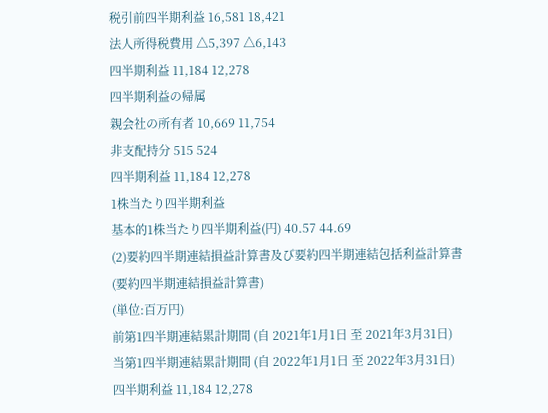税引前四半期利益 16,581 18,421
法人所得税費用 △5,397 △6,143
四半期利益 11,184 12,278
四半期利益の帰属
親会社の所有者 10,669 11,754
非支配持分 515 524
四半期利益 11,184 12,278
1株当たり四半期利益
基本的1株当たり四半期利益(円) 40.57 44.69
(2)要約四半期連結損益計算書及び要約四半期連結包括利益計算書
(要約四半期連結損益計算書)
(単位:百万円)
前第1四半期連結累計期間 (自 2021年1月1日 至 2021年3月31日)
当第1四半期連結累計期間 (自 2022年1月1日 至 2022年3月31日)
四半期利益 11,184 12,278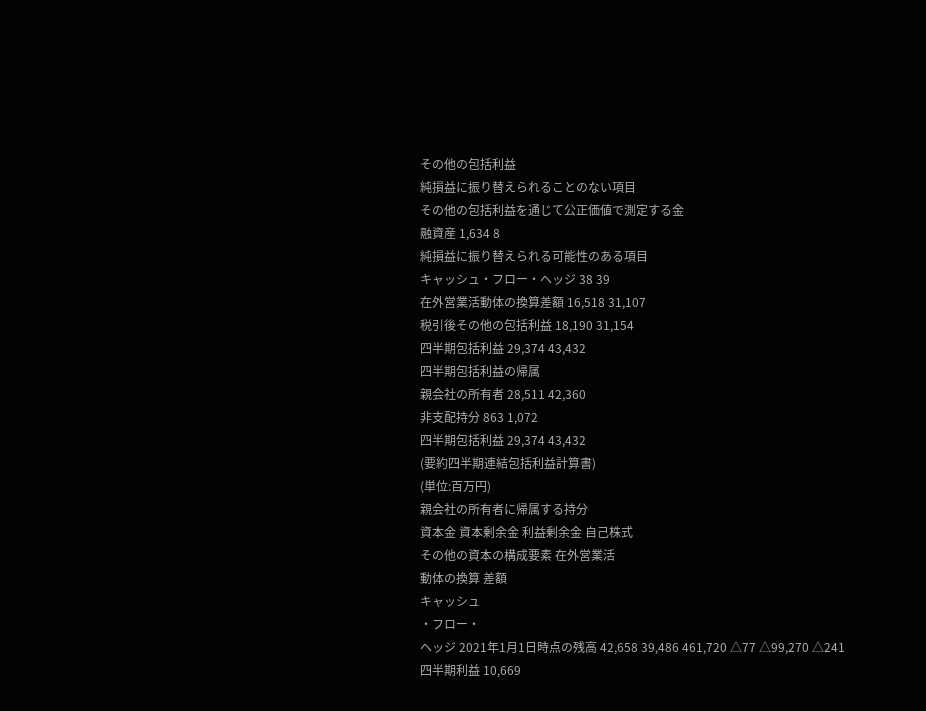その他の包括利益
純損益に振り替えられることのない項目
その他の包括利益を通じて公正価値で測定する金
融資産 1,634 8
純損益に振り替えられる可能性のある項目
キャッシュ・フロー・ヘッジ 38 39
在外営業活動体の換算差額 16,518 31,107
税引後その他の包括利益 18,190 31,154
四半期包括利益 29,374 43,432
四半期包括利益の帰属
親会社の所有者 28,511 42,360
非支配持分 863 1,072
四半期包括利益 29,374 43,432
(要約四半期連結包括利益計算書)
(単位:百万円)
親会社の所有者に帰属する持分
資本金 資本剰余金 利益剰余金 自己株式
その他の資本の構成要素 在外営業活
動体の換算 差額
キャッシュ
・フロー・
ヘッジ 2021年1月1日時点の残高 42,658 39,486 461,720 △77 △99,270 △241
四半期利益 10,669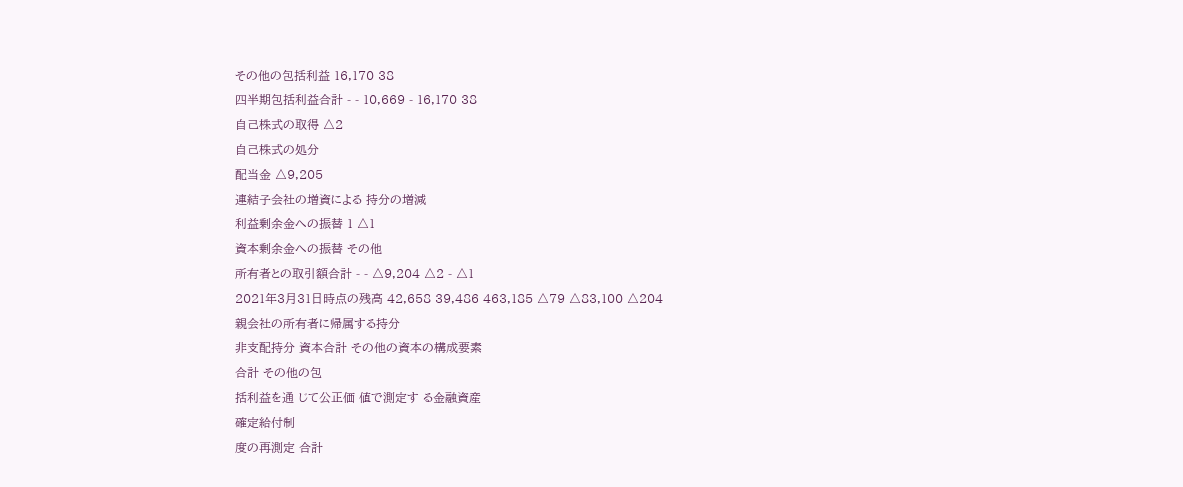その他の包括利益 16,170 38
四半期包括利益合計 - - 10,669 - 16,170 38
自己株式の取得 △2
自己株式の処分
配当金 △9,205
連結子会社の増資による 持分の増減
利益剰余金への振替 1 △1
資本剰余金への振替 その他
所有者との取引額合計 - - △9,204 △2 - △1
2021年3月31日時点の残高 42,658 39,486 463,185 △79 △83,100 △204
親会社の所有者に帰属する持分
非支配持分 資本合計 その他の資本の構成要素
合計 その他の包
括利益を通 じて公正価 値で測定す る金融資産
確定給付制
度の再測定 合計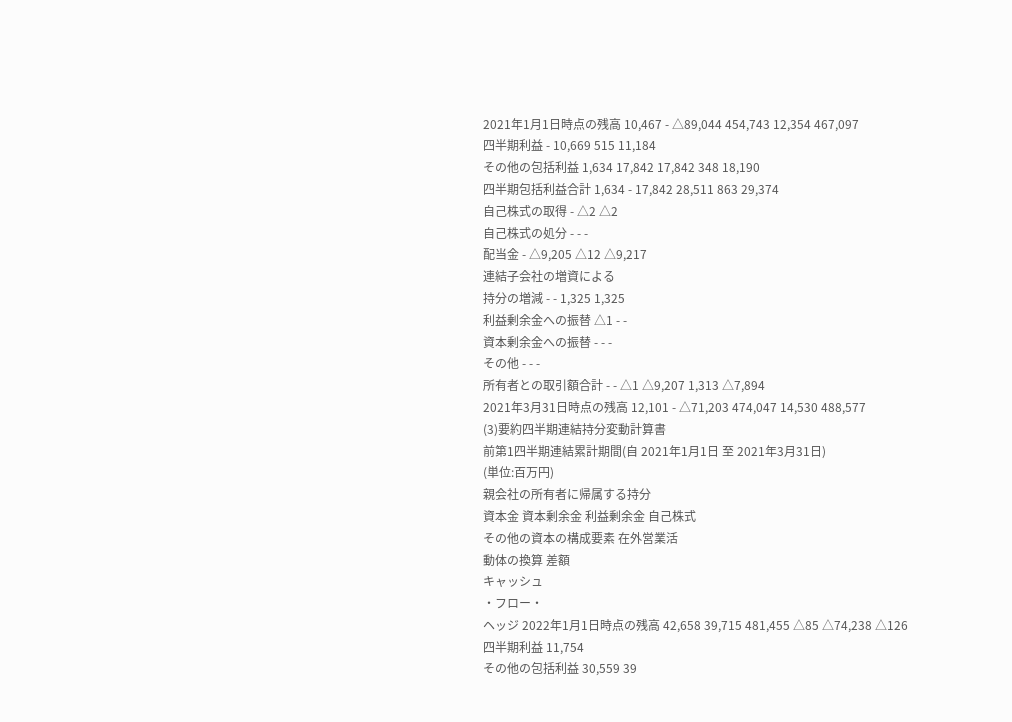2021年1月1日時点の残高 10,467 - △89,044 454,743 12,354 467,097
四半期利益 - 10,669 515 11,184
その他の包括利益 1,634 17,842 17,842 348 18,190
四半期包括利益合計 1,634 - 17,842 28,511 863 29,374
自己株式の取得 - △2 △2
自己株式の処分 - - -
配当金 - △9,205 △12 △9,217
連結子会社の増資による
持分の増減 - - 1,325 1,325
利益剰余金への振替 △1 - -
資本剰余金への振替 - - -
その他 - - -
所有者との取引額合計 - - △1 △9,207 1,313 △7,894
2021年3月31日時点の残高 12,101 - △71,203 474,047 14,530 488,577
(3)要約四半期連結持分変動計算書
前第1四半期連結累計期間(自 2021年1月1日 至 2021年3月31日)
(単位:百万円)
親会社の所有者に帰属する持分
資本金 資本剰余金 利益剰余金 自己株式
その他の資本の構成要素 在外営業活
動体の換算 差額
キャッシュ
・フロー・
ヘッジ 2022年1月1日時点の残高 42,658 39,715 481,455 △85 △74,238 △126
四半期利益 11,754
その他の包括利益 30,559 39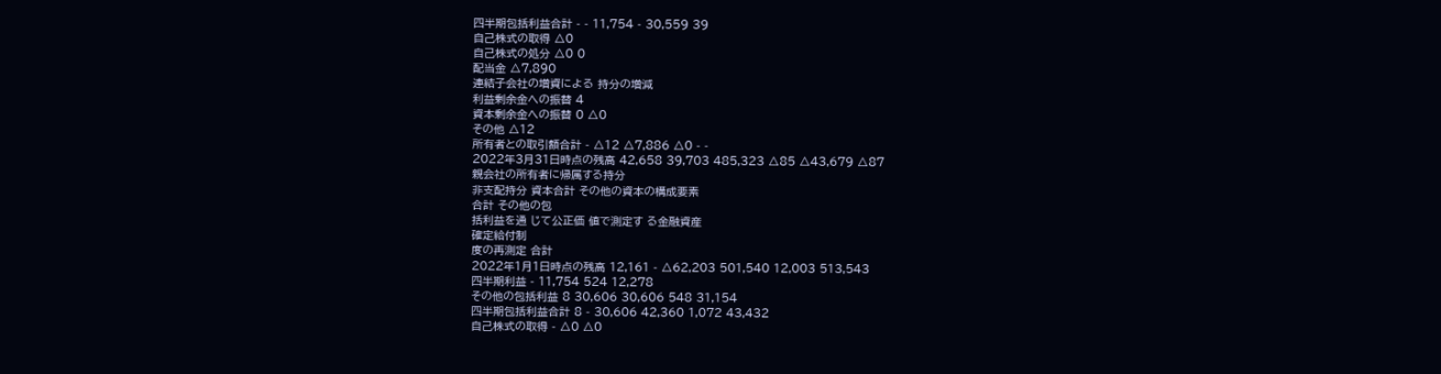四半期包括利益合計 - - 11,754 - 30,559 39
自己株式の取得 △0
自己株式の処分 △0 0
配当金 △7,890
連結子会社の増資による 持分の増減
利益剰余金への振替 4
資本剰余金への振替 0 △0
その他 △12
所有者との取引額合計 - △12 △7,886 △0 - -
2022年3月31日時点の残高 42,658 39,703 485,323 △85 △43,679 △87
親会社の所有者に帰属する持分
非支配持分 資本合計 その他の資本の構成要素
合計 その他の包
括利益を通 じて公正価 値で測定す る金融資産
確定給付制
度の再測定 合計
2022年1月1日時点の残高 12,161 - △62,203 501,540 12,003 513,543
四半期利益 - 11,754 524 12,278
その他の包括利益 8 30,606 30,606 548 31,154
四半期包括利益合計 8 - 30,606 42,360 1,072 43,432
自己株式の取得 - △0 △0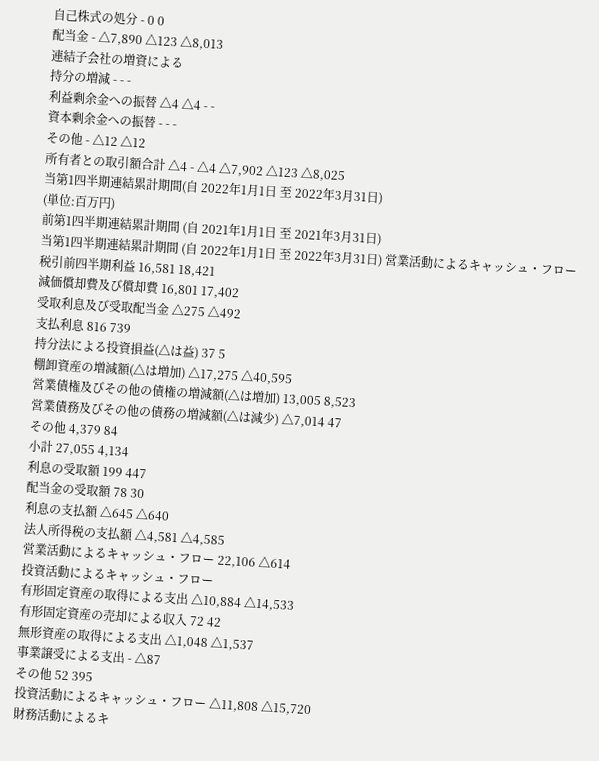自己株式の処分 - 0 0
配当金 - △7,890 △123 △8,013
連結子会社の増資による
持分の増減 - - -
利益剰余金への振替 △4 △4 - -
資本剰余金への振替 - - -
その他 - △12 △12
所有者との取引額合計 △4 - △4 △7,902 △123 △8,025
当第1四半期連結累計期間(自 2022年1月1日 至 2022年3月31日)
(単位:百万円)
前第1四半期連結累計期間 (自 2021年1月1日 至 2021年3月31日)
当第1四半期連結累計期間 (自 2022年1月1日 至 2022年3月31日) 営業活動によるキャッシュ・フロー
税引前四半期利益 16,581 18,421
減価償却費及び償却費 16,801 17,402
受取利息及び受取配当金 △275 △492
支払利息 816 739
持分法による投資損益(△は益) 37 5
棚卸資産の増減額(△は増加) △17,275 △40,595
営業債権及びその他の債権の増減額(△は増加) 13,005 8,523
営業債務及びその他の債務の増減額(△は減少) △7,014 47
その他 4,379 84
小計 27,055 4,134
利息の受取額 199 447
配当金の受取額 78 30
利息の支払額 △645 △640
法人所得税の支払額 △4,581 △4,585
営業活動によるキャッシュ・フロー 22,106 △614
投資活動によるキャッシュ・フロー
有形固定資産の取得による支出 △10,884 △14,533
有形固定資産の売却による収入 72 42
無形資産の取得による支出 △1,048 △1,537
事業譲受による支出 - △87
その他 52 395
投資活動によるキャッシュ・フロー △11,808 △15,720
財務活動によるキ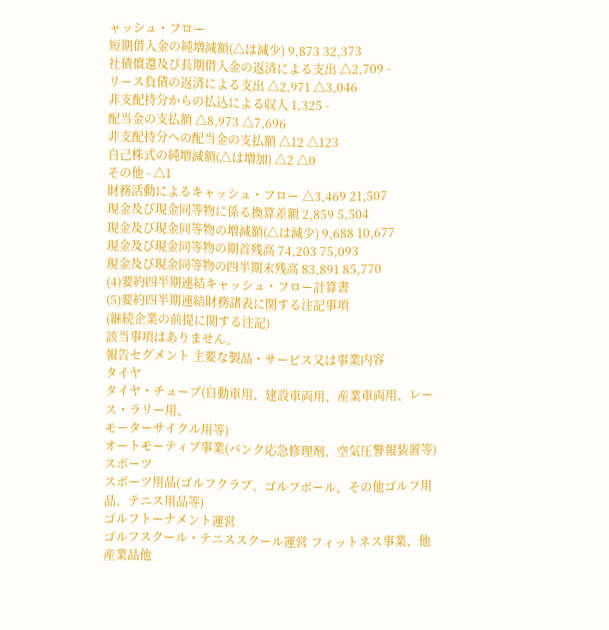ャッシュ・フロー
短期借入金の純増減額(△は減少) 9,873 32,373
社債償還及び長期借入金の返済による支出 △2,709 -
リース負債の返済による支出 △2,971 △3,046
非支配持分からの払込による収入 1,325 -
配当金の支払額 △8,973 △7,696
非支配持分への配当金の支払額 △12 △123
自己株式の純増減額(△は増加) △2 △0
その他 - △1
財務活動によるキャッシュ・フロー △3,469 21,507
現金及び現金同等物に係る換算差額 2,859 5,504
現金及び現金同等物の増減額(△は減少) 9,688 10,677
現金及び現金同等物の期首残高 74,203 75,093
現金及び現金同等物の四半期末残高 83,891 85,770
(4)要約四半期連結キャッシュ・フロー計算書
(5)要約四半期連結財務諸表に関する注記事項
(継続企業の前提に関する注記)
該当事項はありません。
報告セグメント 主要な製品・サービス又は事業内容
タイヤ
タイヤ・チューブ(自動車用、建設車両用、産業車両用、レース・ラリー用、
モーターサイクル用等)
オートモーティブ事業(パンク応急修理剤、空気圧警報装置等)
スポーツ
スポーツ用品(ゴルフクラブ、ゴルフボール、その他ゴルフ用品、テニス用品等)
ゴルフトーナメント運営
ゴルフスクール・テニススクール運営 フィットネス事業、他
産業品他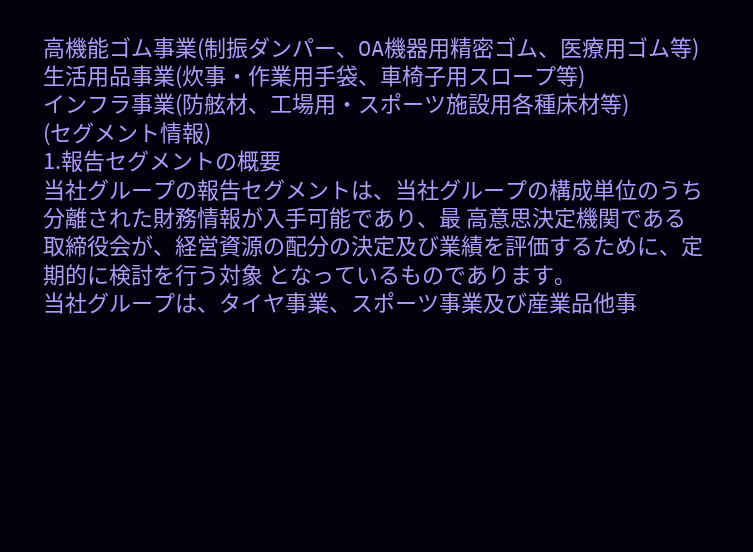高機能ゴム事業(制振ダンパー、OA機器用精密ゴム、医療用ゴム等)
生活用品事業(炊事・作業用手袋、車椅子用スロープ等)
インフラ事業(防舷材、工場用・スポーツ施設用各種床材等)
(セグメント情報)
1.報告セグメントの概要
当社グループの報告セグメントは、当社グループの構成単位のうち分離された財務情報が入手可能であり、最 高意思決定機関である取締役会が、経営資源の配分の決定及び業績を評価するために、定期的に検討を行う対象 となっているものであります。
当社グループは、タイヤ事業、スポーツ事業及び産業品他事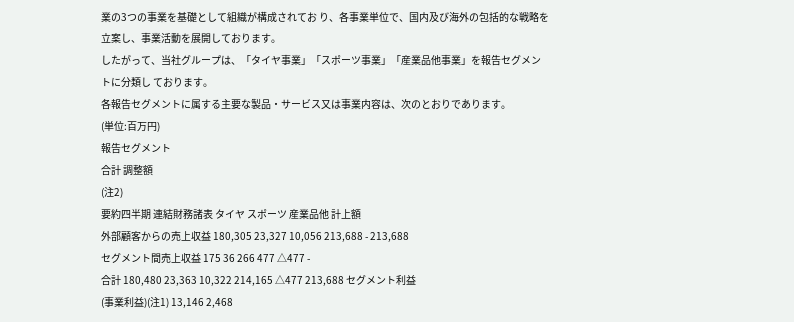業の3つの事業を基礎として組織が構成されてお り、各事業単位で、国内及び海外の包括的な戦略を立案し、事業活動を展開しております。
したがって、当社グループは、「タイヤ事業」「スポーツ事業」「産業品他事業」を報告セグメントに分類し ております。
各報告セグメントに属する主要な製品・サービス又は事業内容は、次のとおりであります。
(単位:百万円)
報告セグメント
合計 調整額
(注2)
要約四半期 連結財務諸表 タイヤ スポーツ 産業品他 計上額
外部顧客からの売上収益 180,305 23,327 10,056 213,688 - 213,688
セグメント間売上収益 175 36 266 477 △477 -
合計 180,480 23,363 10,322 214,165 △477 213,688 セグメント利益
(事業利益)(注1) 13,146 2,468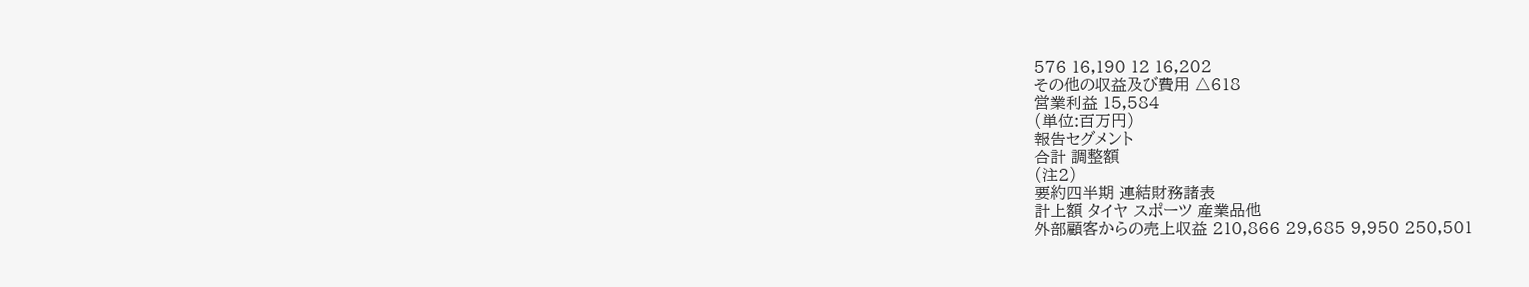576 16,190 12 16,202
その他の収益及び費用 △618
営業利益 15,584
(単位:百万円)
報告セグメント
合計 調整額
(注2)
要約四半期 連結財務諸表
計上額 タイヤ スポーツ 産業品他
外部顧客からの売上収益 210,866 29,685 9,950 250,501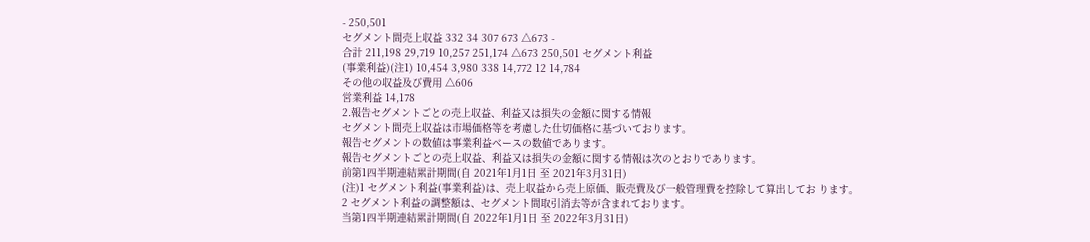- 250,501
セグメント間売上収益 332 34 307 673 △673 -
合計 211,198 29,719 10,257 251,174 △673 250,501 セグメント利益
(事業利益)(注1) 10,454 3,980 338 14,772 12 14,784
その他の収益及び費用 △606
営業利益 14,178
2.報告セグメントごとの売上収益、利益又は損失の金額に関する情報
セグメント間売上収益は市場価格等を考慮した仕切価格に基づいております。
報告セグメントの数値は事業利益ベースの数値であります。
報告セグメントごとの売上収益、利益又は損失の金額に関する情報は次のとおりであります。
前第1四半期連結累計期間(自 2021年1月1日 至 2021年3月31日)
(注)1 セグメント利益(事業利益)は、売上収益から売上原価、販売費及び一般管理費を控除して算出してお ります。
2 セグメント利益の調整額は、セグメント間取引消去等が含まれております。
当第1四半期連結累計期間(自 2022年1月1日 至 2022年3月31日)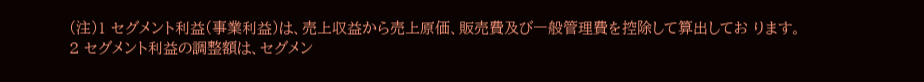(注)1 セグメント利益(事業利益)は、売上収益から売上原価、販売費及び一般管理費を控除して算出してお ります。
2 セグメント利益の調整額は、セグメン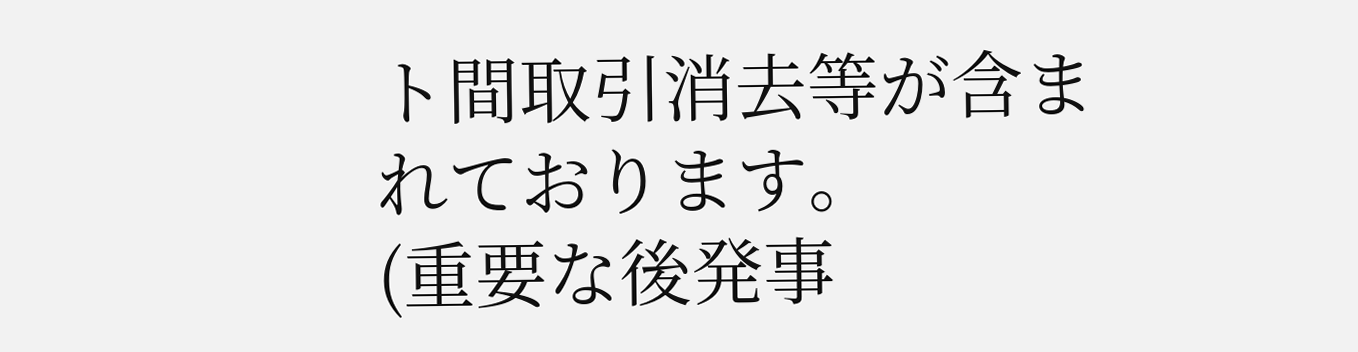ト間取引消去等が含まれております。
(重要な後発事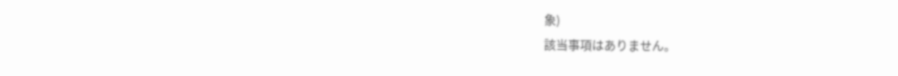象)
該当事項はありません。